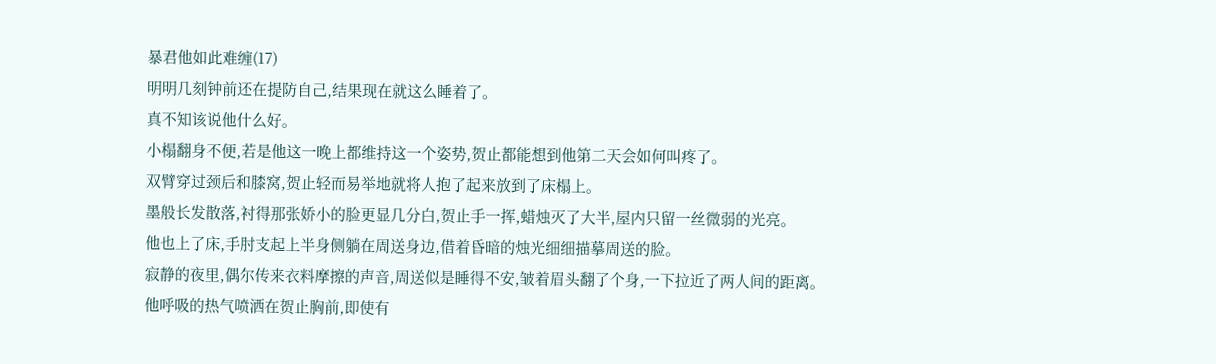暴君他如此难缠(17)
明明几刻钟前还在提防自己,结果现在就这么睡着了。
真不知该说他什么好。
小榻翻身不便,若是他这一晚上都维持这一个姿势,贺止都能想到他第二天会如何叫疼了。
双臂穿过颈后和膝窝,贺止轻而易举地就将人抱了起来放到了床榻上。
墨般长发散落,衬得那张娇小的脸更显几分白,贺止手一挥,蜡烛灭了大半,屋内只留一丝微弱的光亮。
他也上了床,手肘支起上半身侧躺在周送身边,借着昏暗的烛光细细描摹周送的脸。
寂静的夜里,偶尔传来衣料摩擦的声音,周送似是睡得不安,皱着眉头翻了个身,一下拉近了两人间的距离。
他呼吸的热气喷洒在贺止胸前,即使有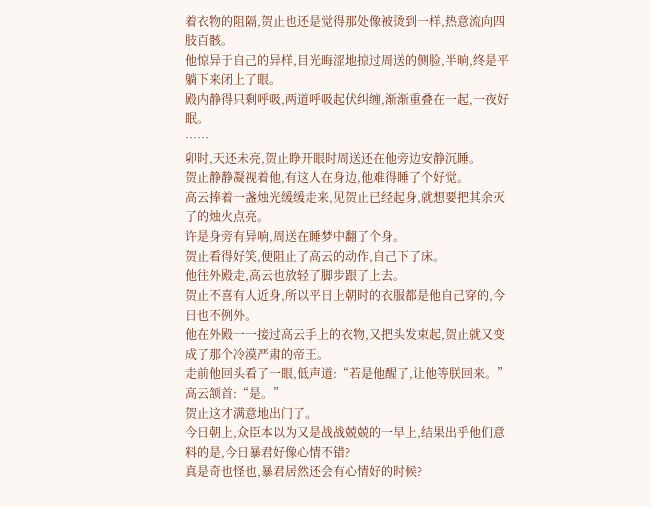着衣物的阻隔,贺止也还是觉得那处像被烫到一样,热意流向四肢百骸。
他惊异于自己的异样,目光晦涩地掠过周送的侧脸,半晌,终是平躺下来闭上了眼。
殿内静得只剩呼吸,两道呼吸起伏纠缠,渐渐重叠在一起,一夜好眠。
……
卯时,天还未亮,贺止睁开眼时周送还在他旁边安静沉睡。
贺止静静凝视着他,有这人在身边,他难得睡了个好觉。
高云捧着一盏烛光缓缓走来,见贺止已经起身,就想要把其余灭了的烛火点亮。
许是身旁有异响,周送在睡梦中翻了个身。
贺止看得好笑,便阻止了高云的动作,自己下了床。
他往外殿走,高云也放轻了脚步跟了上去。
贺止不喜有人近身,所以平日上朝时的衣服都是他自己穿的,今日也不例外。
他在外殿一一接过高云手上的衣物,又把头发束起,贺止就又变成了那个冷漠严肃的帝王。
走前他回头看了一眼,低声道:“若是他醒了,让他等朕回来。”
高云颔首:“是。”
贺止这才满意地出门了。
今日朝上,众臣本以为又是战战兢兢的一早上,结果出乎他们意料的是,今日暴君好像心情不错?
真是奇也怪也,暴君居然还会有心情好的时候?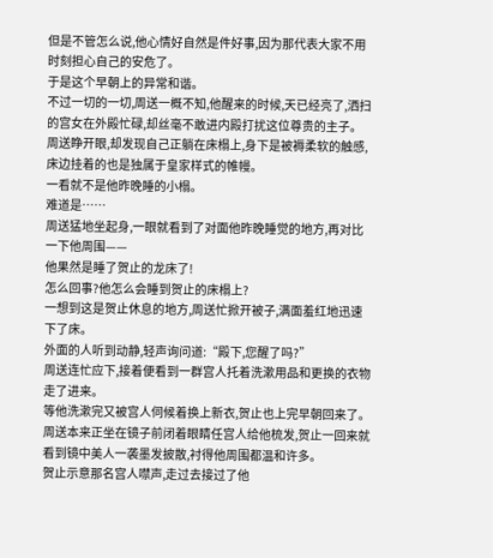但是不管怎么说,他心情好自然是件好事,因为那代表大家不用时刻担心自己的安危了。
于是这个早朝上的异常和谐。
不过一切的一切,周送一概不知,他醒来的时候,天已经亮了,洒扫的宫女在外殿忙碌,却丝毫不敢进内殿打扰这位尊贵的主子。
周送睁开眼,却发现自己正躺在床榻上,身下是被褥柔软的触感,床边挂着的也是独属于皇家样式的帷幔。
一看就不是他昨晚睡的小榻。
难道是……
周送猛地坐起身,一眼就看到了对面他昨晚睡觉的地方,再对比一下他周围——
他果然是睡了贺止的龙床了!
怎么回事?他怎么会睡到贺止的床榻上?
一想到这是贺止休息的地方,周送忙掀开被子,满面羞红地迅速下了床。
外面的人听到动静,轻声询问道:“殿下,您醒了吗?”
周送连忙应下,接着便看到一群宫人托着洗漱用品和更换的衣物走了进来。
等他洗漱完又被宫人伺候着换上新衣,贺止也上完早朝回来了。
周送本来正坐在镜子前闭着眼睛任宫人给他梳发,贺止一回来就看到镜中美人一袭墨发披散,衬得他周围都温和许多。
贺止示意那名宫人噤声,走过去接过了他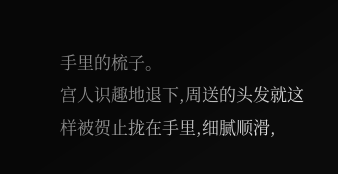手里的梳子。
宫人识趣地退下,周送的头发就这样被贺止拢在手里,细腻顺滑,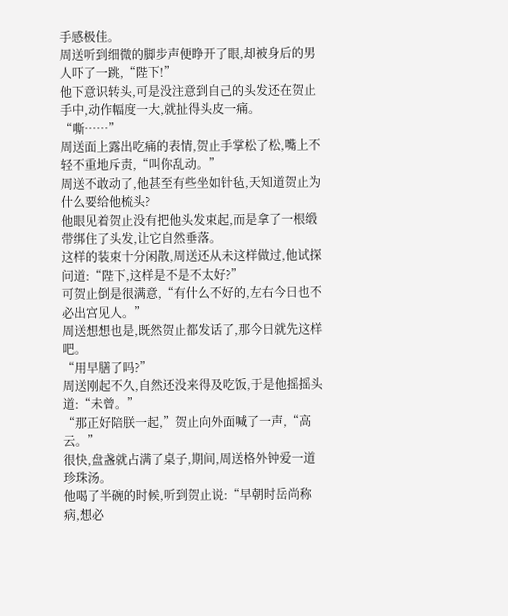手感极佳。
周送听到细微的脚步声便睁开了眼,却被身后的男人吓了一跳,“陛下!”
他下意识转头,可是没注意到自己的头发还在贺止手中,动作幅度一大,就扯得头皮一痛。
“嘶……”
周送面上露出吃痛的表情,贺止手掌松了松,嘴上不轻不重地斥责,“叫你乱动。”
周送不敢动了,他甚至有些坐如针毡,天知道贺止为什么要给他梳头?
他眼见着贺止没有把他头发束起,而是拿了一根缎带绑住了头发,让它自然垂落。
这样的装束十分闲散,周送还从未这样做过,他试探问道:“陛下,这样是不是不太好?”
可贺止倒是很满意,“有什么不好的,左右今日也不必出宫见人。”
周送想想也是,既然贺止都发话了,那今日就先这样吧。
“用早膳了吗?”
周送刚起不久,自然还没来得及吃饭,于是他摇摇头道:“未曾。”
“那正好陪朕一起,”贺止向外面喊了一声,“高云。”
很快,盘盏就占满了桌子,期间,周送格外钟爱一道珍珠汤。
他喝了半碗的时候,听到贺止说:“早朝时岳尚称病,想必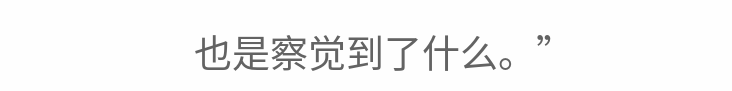也是察觉到了什么。”